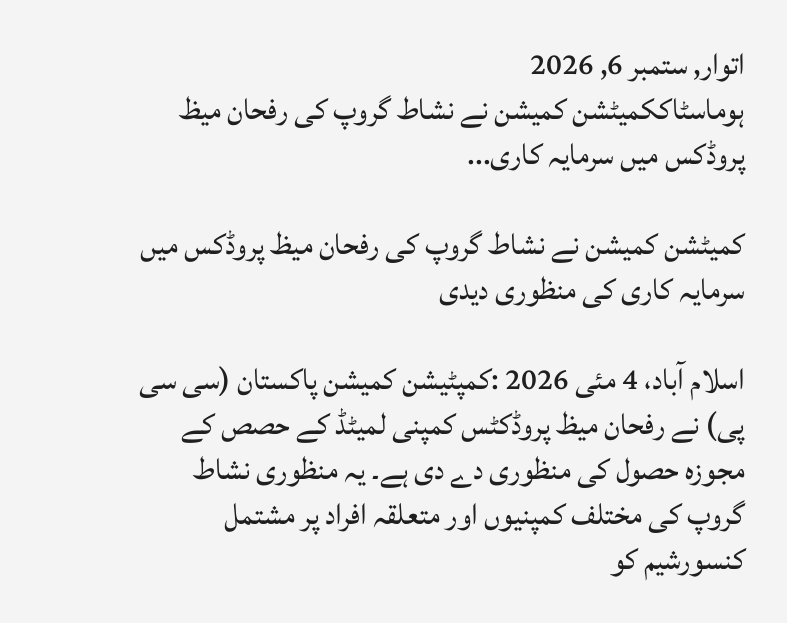اتوار, ستمبر 6, 2026
ہوماسٹاککمیٹشن کمیشن نے نشاط گروپ کی رفحان میظ پروڈکس میں سرمایہ کاری...

کمیٹشن کمیشن نے نشاط گروپ کی رفحان میظ پروڈکس میں سرمایہ کاری کی منظوری دیدی

اسلام آباد، 4 مئی 2026 :کمپٹیشن کمیشن پاکستان (سی سی پی) نے رفحان میظ پروڈکٹس کمپنی لمیٹڈ کے حصص کے مجوزہ حصول کی منظوری دے دی ہے۔ یہ منظوری نشاط گروپ کی مختلف کمپنیوں اور متعلقہ افراد پر مشتمل کنسورشیم کو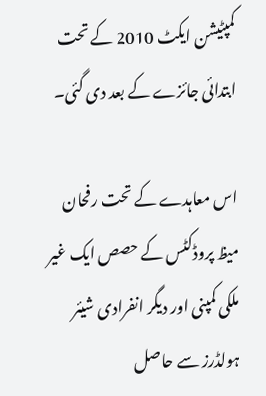کمپٹیشن ایکٹ 2010 کے تحت ابتدائی جائزے کے بعد دی گئی۔

اس معاہدے کے تحت رفحان میظ پروڈکٹس کے حصص ایک غیر ملکی کمپنی اور دیگر انفرادی شیئر ہولڈرز سے حاصل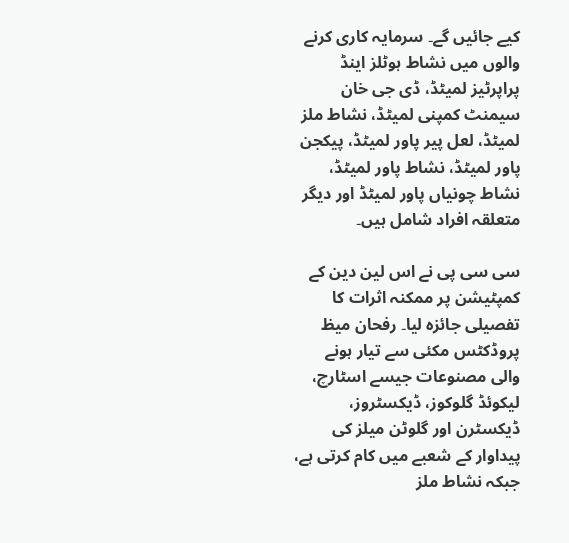کیے جائیں گے۔ سرمایہ کاری کرنے والوں میں نشاط ہوٹلز اینڈ پراپرٹیز لمیٹڈ، ڈی جی خان سیمنٹ کمپنی لمیٹڈ، نشاط ملز لمیٹڈ، لعل پیر پاور لمیٹڈ، پیکجن پاور لمیٹڈ، نشاط پاور لمیٹڈ، نشاط چونیاں پاور لمیٹڈ اور دیگر متعلقہ افراد شامل ہیں۔

سی سی پی نے اس لین دین کے کمپٹیشن پر ممکنہ اثرات کا تفصیلی جائزہ لیا۔ رفحان میظ پروڈکٹس مکئی سے تیار ہونے والی مصنوعات جیسے اسٹارچ، لیکوئڈ گلوکوز، ڈیکسٹروز، ڈیکسٹرن اور گلوٹن میلز کی پیداوار کے شعبے میں کام کرتی ہے، جبکہ نشاط ملز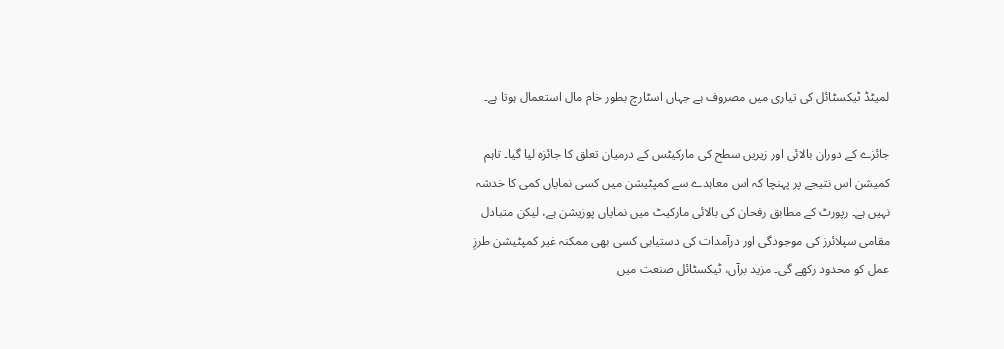لمیٹڈ ٹیکسٹائل کی تیاری میں مصروف ہے جہاں اسٹارچ بطور خام مال استعمال ہوتا ہے۔

جائزے کے دوران بالائی اور زیریں سطح کی مارکیٹس کے درمیان تعلق کا جائزہ لیا گیا۔ تاہم کمیشن اس نتیجے پر پہنچا کہ اس معاہدے سے کمپٹیشن میں کسی نمایاں کمی کا خدشہ نہیں ہے۔ رپورٹ کے مطابق رفحان کی بالائی مارکیٹ میں نمایاں پوزیشن ہے، لیکن متبادل مقامی سپلائرز کی موجودگی اور درآمدات کی دستیابی کسی بھی ممکنہ غیر کمپٹیشن طرزِ عمل کو محدود رکھے گی۔ مزید برآں، ٹیکسٹائل صنعت میں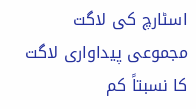اسٹارچ کی لاگت مجموعی پیداواری لاگت کا نسبتاً کم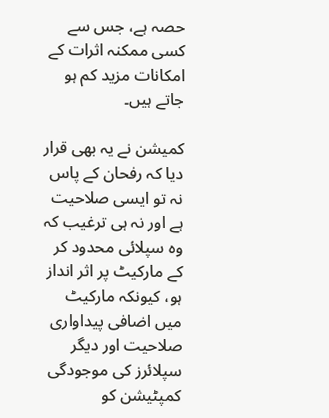حصہ ہے، جس سے کسی ممکنہ اثرات کے امکانات مزید کم ہو جاتے ہیں۔

کمیشن نے یہ بھی قرار دیا کہ رفحان کے پاس نہ تو ایسی صلاحیت ہے اور نہ ہی ترغیب کہ وہ سپلائی محدود کر کے مارکیٹ پر اثر انداز ہو، کیونکہ مارکیٹ میں اضافی پیداواری صلاحیت اور دیگر سپلائرز کی موجودگی کمپٹیشن کو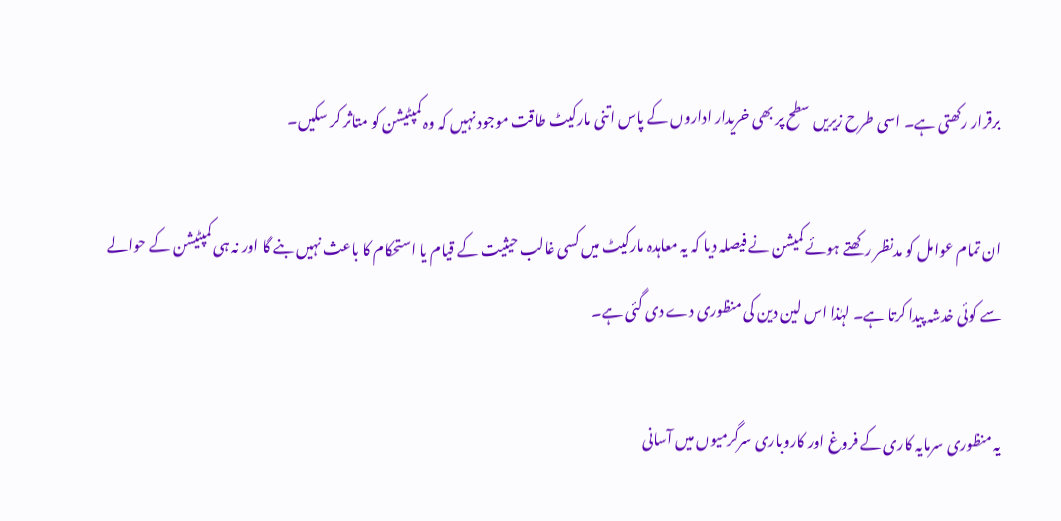برقرار رکھتی ہے۔ اسی طرح زیریں سطح پر بھی خریدار اداروں کے پاس اتنی مارکیٹ طاقت موجود نہیں کہ وہ کمپٹیشن کو متاثر کر سکیں۔

ان تمام عوامل کو مدنظر رکھتے ہوئے کمیشن نے فیصلہ دیا کہ یہ معاہدہ مارکیٹ میں کسی غالب حیثیت کے قیام یا استحکام کا باعث نہیں بنے گا اور نہ ہی کمپٹیشن کے حوالے سے کوئی خدشہ پیدا کرتا ہے۔ لہٰذا اس لین دین کی منظوری دے دی گئی ہے۔

یہ منظوری سرمایہ کاری کے فروغ اور کاروباری سرگرمیوں میں آسانی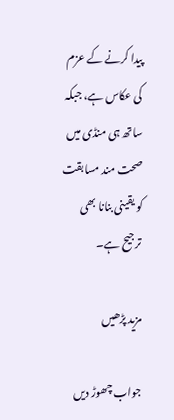پیدا کرنے کے عزم کی عکاس ہے، جبکہ ساتھ ہی منڈی میں صحت مند مسابقت کو یقینی بنانا بھی ترجیح ہے۔

مزید پڑھیں

جواب چھوڑ دیں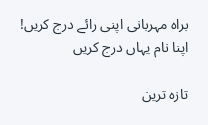براہ مہربانی اپنی رائے درج کریں!
اپنا نام یہاں درج کریں

تازہ ترین